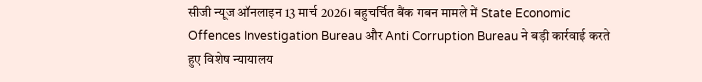सीजी न्यूज ऑनलाइन 13 मार्च 2026। बहुचर्चित बैंक गबन मामले में State Economic Offences Investigation Bureau और Anti Corruption Bureau ने बड़ी कार्रवाई करते हुए विशेष न्यायालय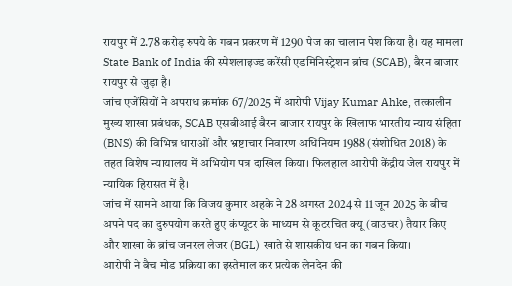रायपुर में 2.78 करोड़ रुपये के गबन प्रकरण में 1290 पेज का चालान पेश किया है। यह मामला State Bank of India की स्पेशलाइज्ड करेंसी एडमिनिस्ट्रेशन ब्रांच (SCAB), बैरन बाजार रायपुर से जुड़ा है।
जांच एजेंसियों ने अपराध क्रमांक 67/2025 में आरोपी Vijay Kumar Ahke, तत्कालीन मुख्य शाखा प्रबंधक, SCAB एसबीआई बैरन बाजार रायपुर के खिलाफ भारतीय न्याय संहिता (BNS) की विभिन्न धाराओं और भ्रष्टाचार निवारण अधिनियम 1988 (संशोधित 2018) के तहत विशेष न्यायालय में अभियोग पत्र दाखिल किया। फिलहाल आरोपी केंद्रीय जेल रायपुर में न्यायिक हिरासत में है।
जांच में सामने आया कि विजय कुमार अहके ने 28 अगस्त 2024 से 11 जून 2025 के बीच अपने पद का दुरुपयोग करते हुए कंप्यूटर के माध्यम से कूटरचित क्यू (वाउचर) तैयार किए और शाखा के ब्रांच जनरल लेजर (BGL) खाते से शासकीय धन का गबन किया।
आरोपी ने बैच मोड प्रक्रिया का इस्तेमाल कर प्रत्येक लेनदेन की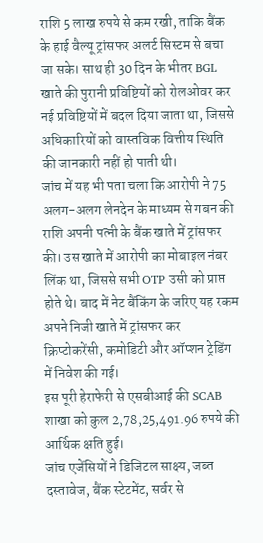राशि 5 लाख रुपये से कम रखी, ताकि बैंक के हाई वैल्यू ट्रांसफर अलर्ट सिस्टम से बचा जा सके। साथ ही 30 दिन के भीतर BGL खाते की पुरानी प्रविष्टियों को रोलओवर कर नई प्रविष्टियों में बदल दिया जाता था, जिससे अधिकारियों को वास्तविक वित्तीय स्थिति की जानकारी नहीं हो पाती थी।
जांच में यह भी पता चला कि आरोपी ने 75 अलग-अलग लेनदेन के माध्यम से गबन की राशि अपनी पत्नी के बैंक खाते में ट्रांसफर की। उस खाते में आरोपी का मोबाइल नंबर लिंक था, जिससे सभी OTP उसी को प्राप्त होते थे। बाद में नेट बैंकिंग के जरिए यह रकम अपने निजी खाते में ट्रांसफर कर क्रिप्टोकरेंसी, कमोडिटी और ऑप्शन ट्रेडिंग में निवेश की गई।
इस पूरी हेराफेरी से एसबीआई की SCAB शाखा को कुल 2,78,25,491.96 रुपये की आर्थिक क्षति हुई।
जांच एजेंसियों ने डिजिटल साक्ष्य, जब्त दस्तावेज, बैंक स्टेटमेंट, सर्वर से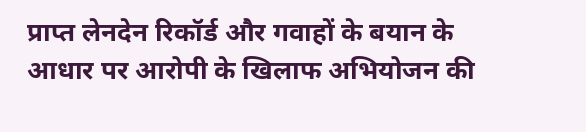प्राप्त लेनदेन रिकॉर्ड और गवाहों के बयान के आधार पर आरोपी के खिलाफ अभियोजन की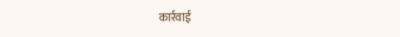कार्रवाई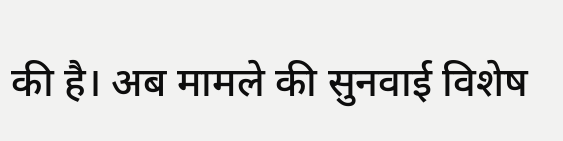की है। अब मामले की सुनवाई विशेष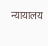न्यायालय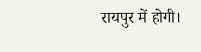रायपुर में होगी।